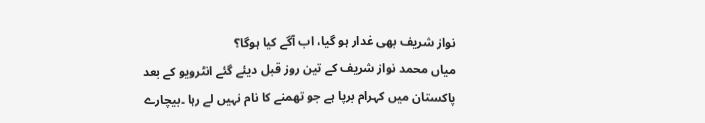نواز شریف بھی غدار ہو گیا، اب آگے کیا ہوگا؟
میاں محمد نواز شریف کے تین روز قبل دیئے گئے انٹرویو کے بعد پاکستان میں کہرام برپا ہے جو تھمنے کا نام نہیں لے رہا ۔بیچارے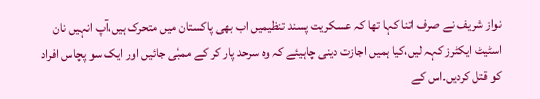نواز شریف نے صرف اتنا کہا تھا کہ عسکریت پسند تنظیمیں اب بھی پاکستان میں متحرک ہیں،آپ انہیں نان اسٹیٹ ایکٹرز کہہ لیں،کیا ہمیں اجازت دینی چاہیئے کہ وہ سرحد پار کر کے ممبٗی جائیں اور ایک سو پچاس افراد کو قتل کردیں۔اس کے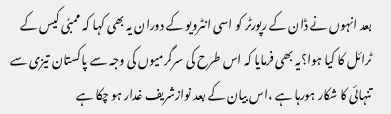بعد انہوں نے ڈان کے رپورٹر کو اسی انٹرویو کے دوران یہ بھی کہا کہ ممبٗی کیس کے ٹرائل کا کیا ہوا؟یہ بھی فرمایا کہ اس طرح کی سرگرمیوں کی وجہ سے پاکستان تیزی سے تنہائی کا شکار ہورہا ہے ،اس بیان کے بعد نوازشریف غدار ہو چکا ہے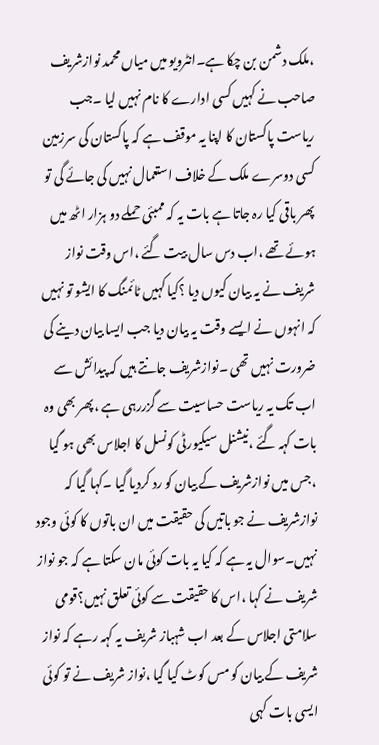،ملک دشمن بن چکا ہے۔انٹرویو میں میاں محمد نوازشریف صاحب نے کہیں کسی ادارے کا نام نہیں لیا ۔جب ریاست پاکستان کا اپنا یہ موقف ہے کہ پاکستان کی سرزمین کسی دوسرے ملک کے خلاف استعمال نہیں کی جائے گی تو پھر باقی کیا رہ جاتا ہے بات یہ کہ ممبئی حملے دو ہزار اٹھ میں ہوئے تھے ،اب دس سال بیت گئے ،اس وقت نواز شریف نے یہ بیان کیوں دیا ؟کیا کہیں ٹائمنگ کا ایشو تو نہیں کہ انہوں نے ایسے وقت یہ بیان دیا جب ایسا بیان دینے کی ضرورت نہیں تھی ۔نوازشریف جانتے ہیں کہ پیدائش سے اب تک یہ ریاست حساسیت سے گزررہی ہے ،پھر بھی وہ بات کہہ گئے ،نیشنل سیکیورٹی کونسل کا اجلاس بھی ہو گیا ،جس میں نوازشریف کے بیان کو رد کردیا گیا ۔کہا گیا کہ نوازشریف نے جو باتیں کی حقیقت میں ان باتوں کا کوئی وجود نہیں۔سوال یہ ہے کہ کیا یہ بات کوئی مان سکتا ہے کہ جو نواز شریف نے کہا ،اس کا حقیقت سے کوئی تعلق نہیں؟قومی سلامتی اجلاس کے بعد اب شہباز شریف یہ کہہ رہے کہ نواز شریف کے بیان کو مس کوٹ کیا گیا ،نواز شریف نے تو کوئی ایسی بات کہی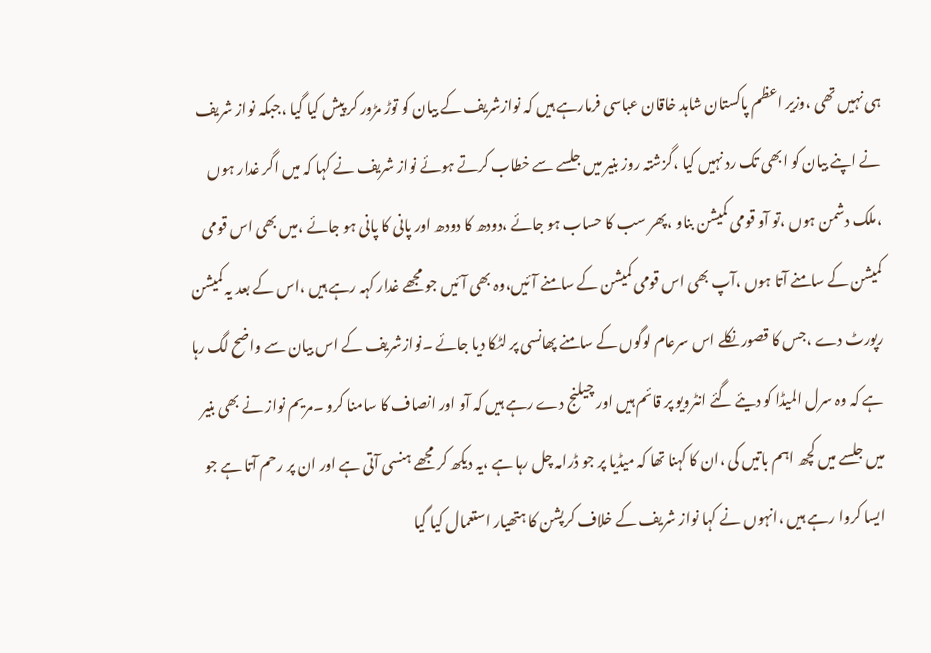ہی نہیں تھی ،وزیر اعظم پاکستان شاہد خاقان عباسی فرمارہے ہیں کہ نوازشریف کے بیان کو توڑ مڑور کر پیش کیا گیا ،جبکہ نواز شریف نے اپنے بیان کو ابھی تک رد نہیں کیا ،گزشتہ روز بنیر میں جلسے سے خطاب کرتے ہوئے نواز شریف نے کہا کہ میں اگر غدار ہوں ،ملک دشمن ہوں ،تو آو قومی کمیشن بناو ،پھر سب کا حساب ہو جائے ،دودھ کا دودھ اور پانی کا پانی ہو جائے ،میں بھی اس قومی کمیشن کے سامنے آتا ہوں ،آپ بھی اس قومی کمیشن کے سامنے آئیں،وہ بھی آئیں جو مجھے غدار کہہ رہے ہیں ،اس کے بعد یہ کمیشن رپورٹ دے ،جس کا قصور نکلے اس سرعام لوگوں کے سامنے پھانسی پر لٹکا دیا جائے ۔نوازشریف کے اس بیان سے واضح لگ رہا ہے کہ وہ سرل المیڈا کو دیئے گئے انٹرویو پر قائم ہیں اور چیلنج دے رہے ہیں کہ آو اور انصاف کا سامنا کرو ۔مریم نواز نے بھی بنیر میں جلسے میں کچھ اہم باتیں کی ،ان کا کہنا تھا کہ میڈیا پر جو ڈرامہ چل رہا ہے ،یہ دیکھ کر مجھے ہنسی آتی ہے اور ان پر رحم آتا ہے جو ایسا کروا رہے ہیں ،انہوں نے کہا نواز شریف کے خلاف کرپشن کا ہتھیار استعمال کیا گیا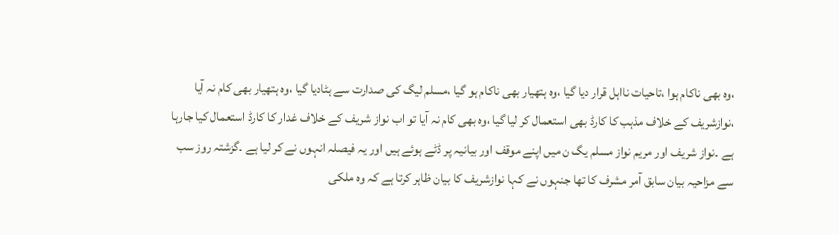،وہ بھی ناکام ہوا ،تاحیات نااہل قرار دیا گیا ،وہ ہتھیار بھی ناکام ہو گیا ،مسلم لیگ کی صدارت سے ہٹادیا گیا ،وہ ہتھیار بھی کام نہ آیا ،نوازشریف کے خلاف مذہب کا کارڈ بھی استعمال کر لیا گیا ،وہ بھی کام نہ آیا تو اب نواز شریف کے خلاف غدار کا کارڈ استعمال کیا جارہا ہے ۔نواز شریف اور مریم نواز مسلم یگ ن میں اپنے موقف اور بیانیہ پر ڈٹے ہوئے ہیں اور یہ فیصلہ انہوں نے کر لیا ہے ۔گزشتہ روز سب سے مزاحیہ بیان سابق آمر مشرف کا تھا جنہوں نے کہا نوازشریف کا بیان ظاہر کرتا ہے کہ وہ ملکی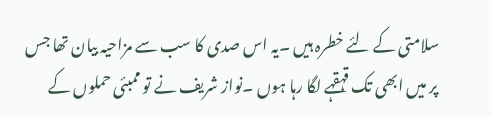سلامتی کے لئے خطرہ ہیں ۔یہ اس صدی کا سب سے مزاحیہ بیان تھا جس پر میں ابھی تک قہقہے لگا رہا ہوں ۔نواز شریف نے تو ممبئی حملوں کے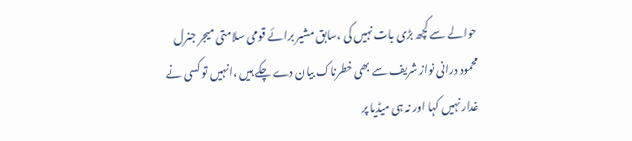حوالے سے کچھ بڑی بات نہیں کی ،سابق مشیر برائے قومی سلامتی میجر جنرل محمود درانی نواز شریف سے بھی خطرناک بیان دے چکے ہیں ،انہیں تو کسی نے غدار نہیں کہا اور نہ ہی میڈیا پر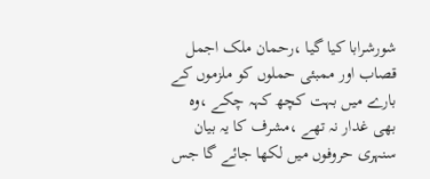شورشرابا کیا گیا ،رحمان ملک اجمل قصاب اور ممبئی حملوں کو ملزموں کے بارے میں بہت کچھ کہہ چکے ،وہ بھی غدار نہ تھے ،مشرف کا یہ بیان سنہری حروفوں میں لکھا جائے گا جس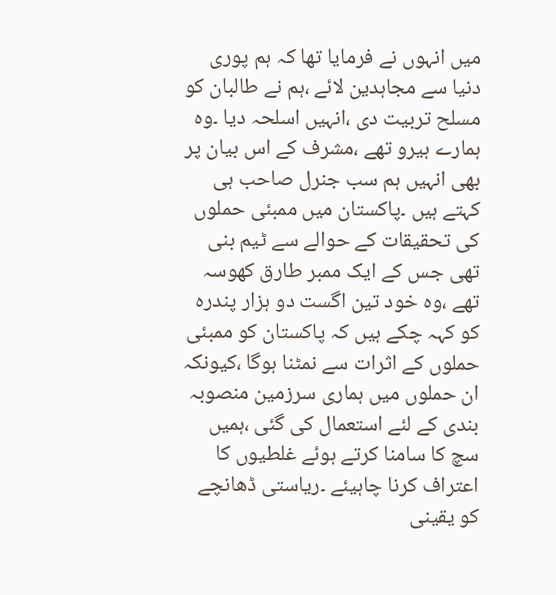میں انہوں نے فرمایا تھا کہ ہم پوری دنیا سے مجاہدین لائے ،ہم نے طالبان کو مسلح تربیت دی ،انہیں اسلحہ دیا ۔وہ ہمارے ہیرو تھے ،مشرف کے اس بیان پر بھی انہیں ہم سب جنرل صاحب ہی کہتے ہیں ۔پاکستان میں ممبئی حملوں کی تحقیقات کے حوالے سے ٹیم بنی تھی جس کے ایک ممبر طارق کھوسہ تھے ،وہ خود تین اگست دو ہزار پندرہ کو کہہ چکے ہیں کہ پاکستان کو ممبئی حملوں کے اثرات سے نمٹنا ہوگا ،کیونکہ ان حملوں میں ہماری سرزمین منصوبہ بندی کے لئے استعمال کی گئی ،ہمیں سچ کا سامنا کرتے ہوئے غلطیوں کا اعتراف کرنا چاہیئے ۔ریاستی ڈھانچے کو یقینی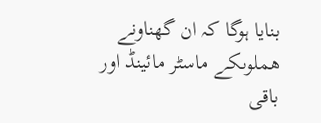بنایا ہوگا کہ ان گھناونے ھملوںکے ماسٹر مائینڈ اور باقی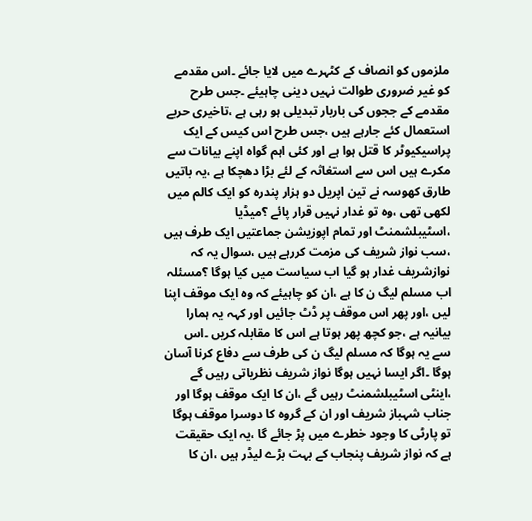ملزموں کو انصاف کے کٹہرے میں لایا جائے ۔اس مقدمے کو غیر ضروری طوالت نہیں دینی چاہیئے ۔جس طرح مقدمے کے ججوں کی باربار تبدیلی ہو رہی ہے ،تاخیری حربے استعمال کئے جارہے ہیں ،جس طرح اس کیس کے ایک پراسیکیوٹر کا قتل ہوا ہے اور کئی اہم گواہ اپنے بیانات سے مکرے ہیں اس سے استغاثہ کے لئے بڑا دھچکا ہے ،یہ باتیں طارق کھوسہ نے تین اپریل دو ہزار پندرہ کو ایک کالم میں لکھی تھی ،وہ تو غدار نہیں قرار پائے ؟میڈیا ،اسٹیبلشمنٹ اور تمام اپوزیشن جماعتیں ایک طرف ہیں ،سب نواز شریف کی مزمت کررہے ہیں ،سوال یہ کہ نوازشریف غدار ہو گیا اب سیاست میں کیا ہوگا ؟مسئلہ اب مسلم لیگ ن کا ہے ،ان کو چاہیئے کہ وہ ایک موقف اپنا لیں ،اور پھر اس موقف پر ڈٹ جائیں اور کہہ یہ ہمارا بیانیہ ہے ،جو کچھ پھر ہوتا ہے اس کا مقابلہ کریں ۔اس سے یہ ہوگا کہ مسلم لیگ ن کی طرف سے دفاع کرنا آسان ہوگا ۔اگر ایسا نہیں ہوگا نواز شریف نظریاتی رہیں گے ،اینٹی اسٹیبلشمنٹ رہیں گے ،ان کا ایک موقف ہوگا اور جناب شہباز شریف اور ان کے گروہ کا دوسرا موقف ہوگا تو پارٹی کا وجود خطرے میں پڑ جائے گا ،یہ ایک حقیقت ہے کہ نواز شریف پنجاب کے بہت بڑے لیڈر ہیں ،ان کا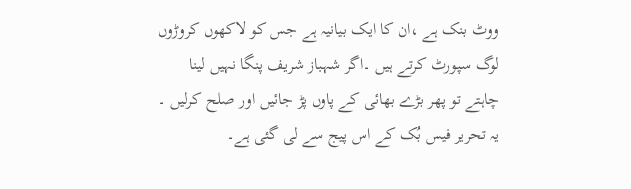ووٹ بنک ہے ،ان کا ایک بیانیہ ہے جس کو لاکھوں کروڑوں لوگ سپورٹ کرتے ہیں ۔اگر شہباز شریف پنگا نہیں لینا چاہتے تو پھر بڑے بھائی کے پاوں پڑ جائیں اور صلح کرلیں ۔
یہ تحریر فیس بُک کے اس پیج سے لی گئی ہے۔